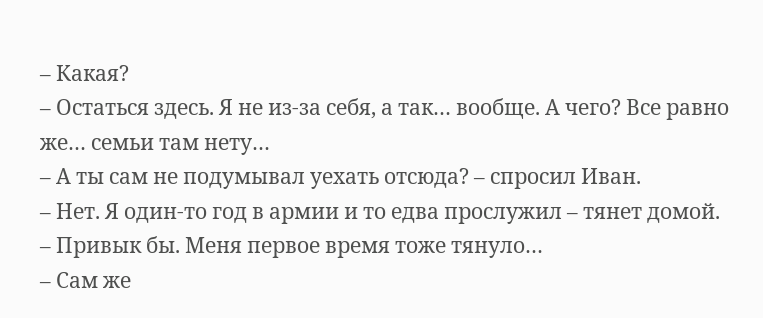– Какая?
– Остаться здесь. Я не из-за себя, а так… вообще. А чего? Все равно же… семьи там нету…
– А ты сам не подумывал уехать отсюда? – спросил Иван.
– Нет. Я один-то год в армии и то едва прослужил – тянет домой.
– Привык бы. Меня первое время тоже тянуло…
– Сам же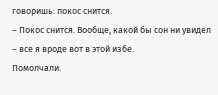говоришь: покос снится.
– Покос снится. Вообще, какой бы сон ни увидел – все я вроде вот в этой избе.
Помолчали.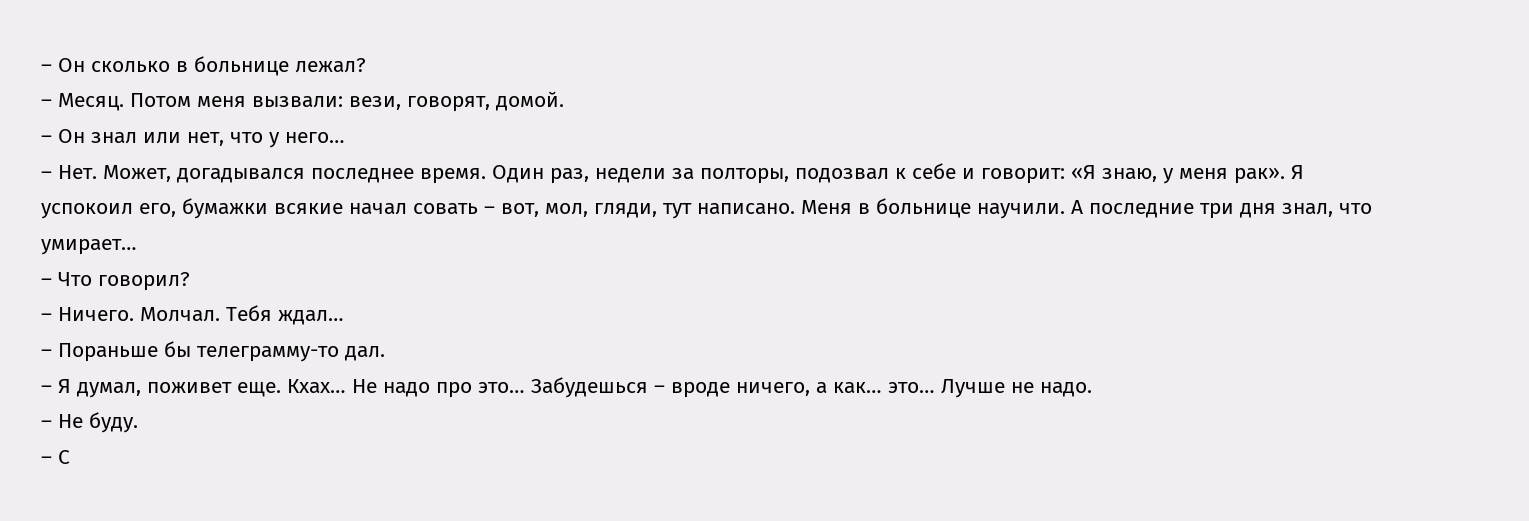– Он сколько в больнице лежал?
– Месяц. Потом меня вызвали: вези, говорят, домой.
– Он знал или нет, что у него…
– Нет. Может, догадывался последнее время. Один раз, недели за полторы, подозвал к себе и говорит: «Я знаю, у меня рак». Я успокоил его, бумажки всякие начал совать – вот, мол, гляди, тут написано. Меня в больнице научили. А последние три дня знал, что умирает…
– Что говорил?
– Ничего. Молчал. Тебя ждал…
– Пораньше бы телеграмму-то дал.
– Я думал, поживет еще. Кхах… Не надо про это… Забудешься – вроде ничего, а как… это… Лучше не надо.
– Не буду.
– С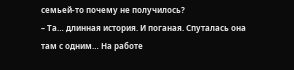семьей-то почему не получилось?
– Та… длинная история. И поганая. Спуталась она там с одним… На работе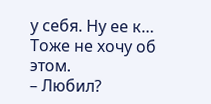у себя. Ну ее к… Тоже не хочу об этом.
– Любил?